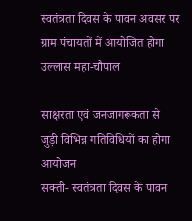स्वतंत्रता दिवस के पावन अवसर पर ग्राम पंचायतों में आयोजित होगा उल्लास महा-चौपाल

साक्षरता एवं जनजागरूकता से जुड़ी विभिन्न गतिविधियों का होगा आयोजन
सक्ती- स्वतंत्रता दिवस के पावन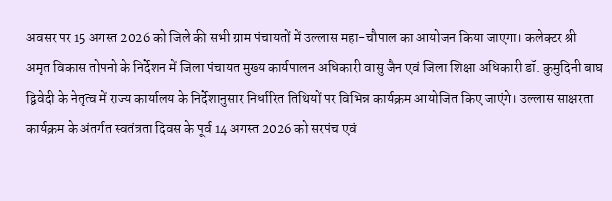अवसर पर 15 अगस्त 2026 को जिले की सभी ग्राम पंचायतों में उल्लास महा-चौपाल का आयोजन किया जाएगा। कलेक्टर श्री अमृत विकास तोपनो के निर्देशन में जिला पंचायत मुख्य कार्यपालन अधिकारी वासु जैन एवं जिला शिक्षा अधिकारी डॉ. कुमुदिनी बाघ द्विवेदी के नेतृत्व में राज्य कार्यालय के निर्देशानुसार निर्धारित तिथियों पर विभिन्न कार्यक्रम आयोजित किए जाएंगे। उल्लास साक्षरता कार्यक्रम के अंतर्गत स्वतंत्रता दिवस के पूर्व 14 अगस्त 2026 को सरपंच एवं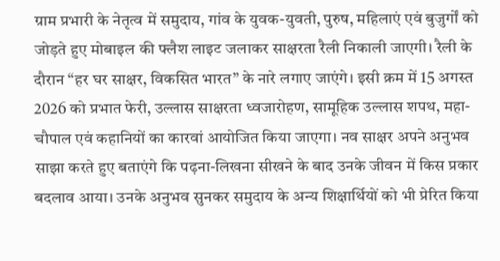ग्राम प्रभारी के नेतृत्व में समुदाय, गांव के युवक-युवती, पुरुष, महिलाएं एवं बुजुर्गों को जोड़ते हुए मोबाइल की फ्लैश लाइट जलाकर साक्षरता रैली निकाली जाएगी। रैली के दौरान “हर घर साक्षर, विकसित भारत” के नारे लगाए जाएंगे। इसी क्रम में 15 अगस्त 2026 को प्रभात फेरी, उल्लास साक्षरता ध्वजारोहण, सामूहिक उल्लास शपथ, महा-चौपाल एवं कहानियों का कारवां आयोजित किया जाएगा। नव साक्षर अपने अनुभव साझा करते हुए बताएंगे कि पढ़ना-लिखना सीखने के बाद उनके जीवन में किस प्रकार बदलाव आया। उनके अनुभव सुनकर समुदाय के अन्य शिक्षार्थियों को भी प्रेरित किया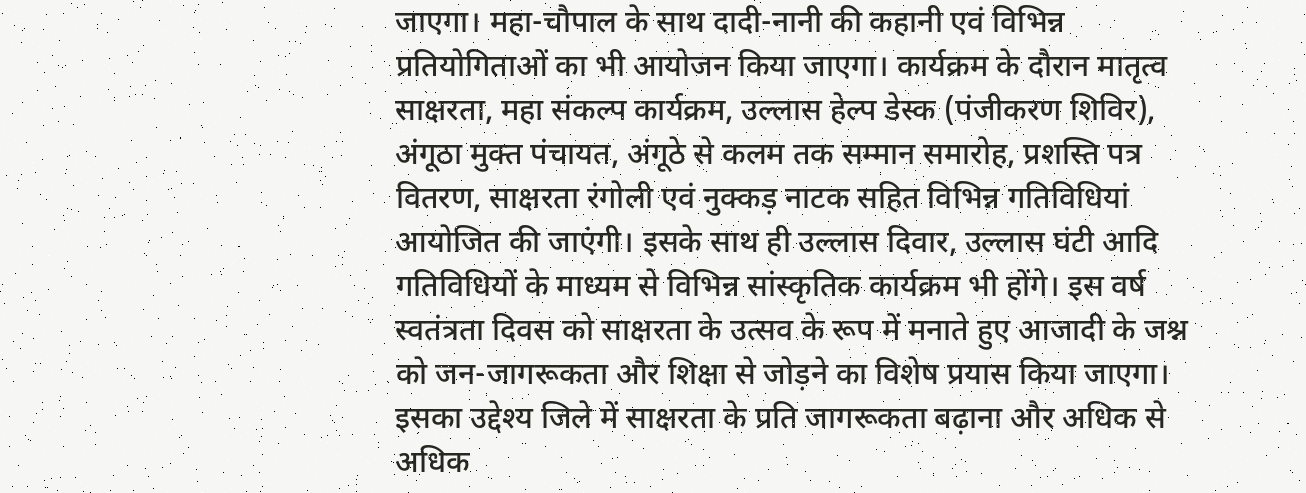जाएगा। महा-चौपाल के साथ दादी-नानी की कहानी एवं विभिन्न प्रतियोगिताओं का भी आयोजन किया जाएगा। कार्यक्रम के दौरान मातृत्व साक्षरता, महा संकल्प कार्यक्रम, उल्लास हेल्प डेस्क (पंजीकरण शिविर), अंगूठा मुक्त पंचायत, अंगूठे से कलम तक सम्मान समारोह, प्रशस्ति पत्र वितरण, साक्षरता रंगोली एवं नुक्कड़ नाटक सहित विभिन्न गतिविधियां आयोजित की जाएंगी। इसके साथ ही उल्लास दिवार, उल्लास घंटी आदि गतिविधियों के माध्यम से विभिन्न सांस्कृतिक कार्यक्रम भी होंगे। इस वर्ष स्वतंत्रता दिवस को साक्षरता के उत्सव के रूप में मनाते हुए आजादी के जश्न को जन-जागरूकता और शिक्षा से जोड़ने का विशेष प्रयास किया जाएगा। इसका उद्देश्य जिले में साक्षरता के प्रति जागरूकता बढ़ाना और अधिक से अधिक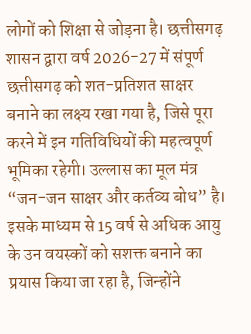लोगों को शिक्षा से जोड़ना है। छत्तीसगढ़ शासन द्वारा वर्ष 2026-27 में संपूर्ण छत्तीसगढ़ को शत-प्रतिशत साक्षर बनाने का लक्ष्य रखा गया है, जिसे पूरा करने में इन गतिविधियों की महत्वपूर्ण भूमिका रहेगी। उल्लास का मूल मंत्र “जन-जन साक्षर और कर्तव्य बोध” है। इसके माध्यम से 15 वर्ष से अधिक आयु के उन वयस्कों को सशक्त बनाने का प्रयास किया जा रहा है, जिन्होंने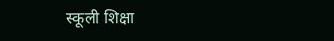स्कूली शिक्षा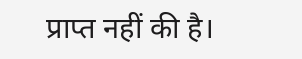प्राप्त नहीं की है।